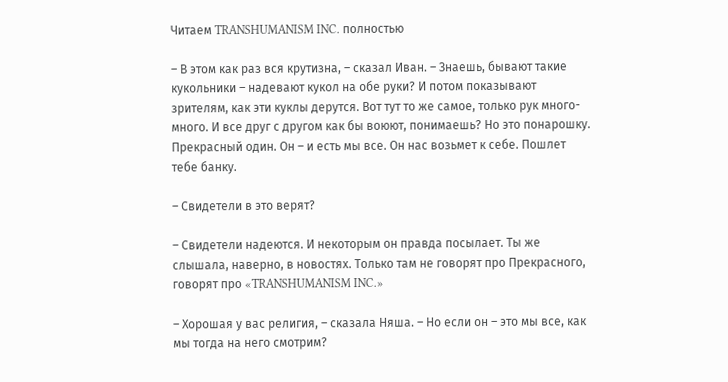Читаем TRANSHUMANISM INC. полностью

– В этом как раз вся крутизна, – сказал Иван. – Знаешь, бывают такие кукольники – надевают кукол на обе руки? И потом показывают зрителям, как эти куклы дерутся. Вот тут то же самое, только рук много-много. И все друг с другом как бы воюют, понимаешь? Но это понарошку. Прекрасный один. Он – и есть мы все. Он нас возьмет к себе. Пошлет тебе банку.

– Свидетели в это верят?

– Свидетели надеются. И некоторым он правда посылает. Ты же слышала, наверно, в новостях. Только там не говорят про Прекрасного, говорят про «TRANSHUMANISM INC.»

– Хорошая у вас религия, – сказала Няша. – Но если он – это мы все, как мы тогда на него смотрим?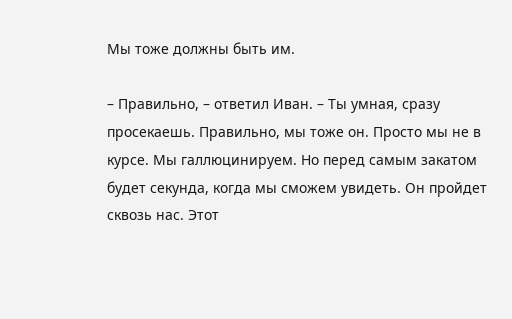Мы тоже должны быть им.

– Правильно, – ответил Иван. – Ты умная, сразу просекаешь. Правильно, мы тоже он. Просто мы не в курсе. Мы галлюцинируем. Но перед самым закатом будет секунда, когда мы сможем увидеть. Он пройдет сквозь нас. Этот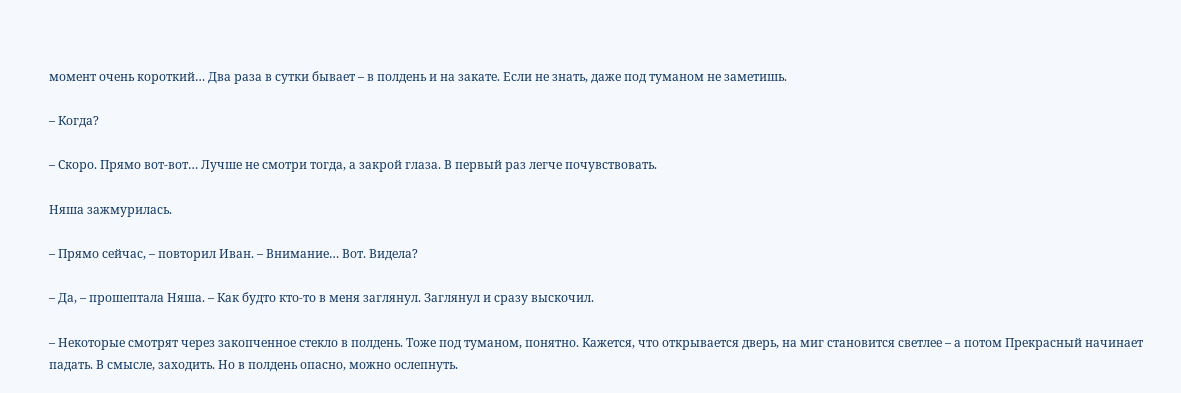момент очень короткий… Два раза в сутки бывает – в полдень и на закате. Если не знать, даже под туманом не заметишь.

– Когда?

– Скоро. Прямо вот-вот… Лучше не смотри тогда, а закрой глаза. В первый раз легче почувствовать.

Няша зажмурилась.

– Прямо сейчас, – повторил Иван. – Внимание… Вот. Видела?

– Да, – прошептала Няша. – Как будто кто-то в меня заглянул. Заглянул и сразу выскочил.

– Некоторые смотрят через закопченное стекло в полдень. Тоже под туманом, понятно. Кажется, что открывается дверь, на миг становится светлее – а потом Прекрасный начинает падать. В смысле, заходить. Но в полдень опасно, можно ослепнуть.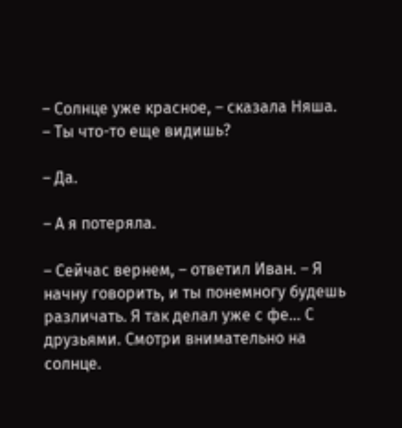– Солнце уже красное, – сказала Няша. – Ты что-то еще видишь?

– Да.

– А я потеряла.

– Сейчас вернем, – ответил Иван. – Я начну говорить, и ты понемногу будешь различать. Я так делал уже с фе… С друзьями. Смотри внимательно на солнце.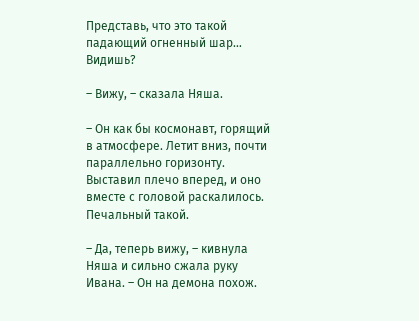Представь, что это такой падающий огненный шар… Видишь?

– Вижу, – сказала Няша.

– Он как бы космонавт, горящий в атмосфере. Летит вниз, почти параллельно горизонту. Выставил плечо вперед, и оно вместе с головой раскалилось. Печальный такой.

– Да, теперь вижу, – кивнула Няша и сильно сжала руку Ивана. – Он на демона похож.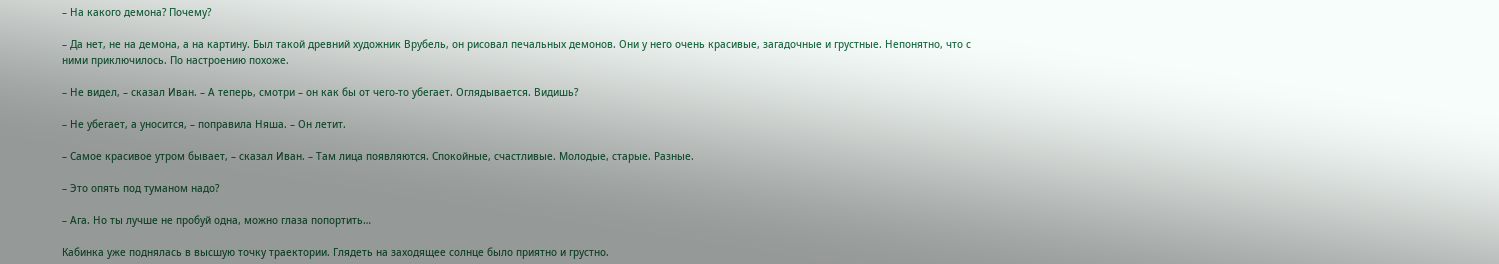– На какого демона? Почему?

– Да нет, не на демона, а на картину. Был такой древний художник Врубель, он рисовал печальных демонов. Они у него очень красивые, загадочные и грустные. Непонятно, что с ними приключилось. По настроению похоже.

– Не видел, – сказал Иван. – А теперь, смотри – он как бы от чего-то убегает. Оглядывается. Видишь?

– Не убегает, а уносится, – поправила Няша. – Он летит.

– Самое красивое утром бывает, – сказал Иван. – Там лица появляются. Спокойные, счастливые. Молодые, старые. Разные.

– Это опять под туманом надо?

– Ага. Но ты лучше не пробуй одна, можно глаза попортить…

Кабинка уже поднялась в высшую точку траектории. Глядеть на заходящее солнце было приятно и грустно.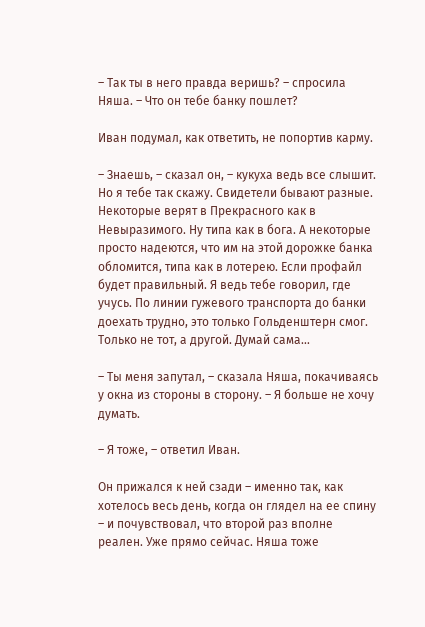– Так ты в него правда веришь? – спросила Няша. – Что он тебе банку пошлет?

Иван подумал, как ответить, не попортив карму.

– Знаешь, – сказал он, – кукуха ведь все слышит. Но я тебе так скажу. Свидетели бывают разные. Некоторые верят в Прекрасного как в Невыразимого. Ну типа как в бога. А некоторые просто надеются, что им на этой дорожке банка обломится, типа как в лотерею. Если профайл будет правильный. Я ведь тебе говорил, где учусь. По линии гужевого транспорта до банки доехать трудно, это только Гольденштерн смог. Только не тот, а другой. Думай сама…

– Ты меня запутал, – сказала Няша, покачиваясь у окна из стороны в сторону. – Я больше не хочу думать.

– Я тоже, – ответил Иван.

Он прижался к ней сзади – именно так, как хотелось весь день, когда он глядел на ее спину – и почувствовал, что второй раз вполне реален. Уже прямо сейчас. Няша тоже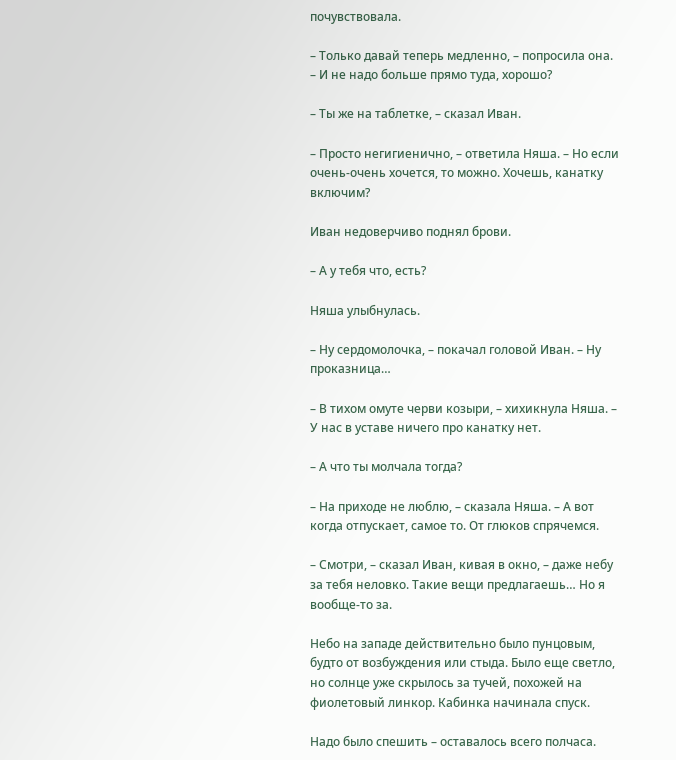почувствовала.

– Только давай теперь медленно, – попросила она. – И не надо больше прямо туда, хорошо?

– Ты же на таблетке, – сказал Иван.

– Просто негигиенично, – ответила Няша. – Но если очень-очень хочется, то можно. Хочешь, канатку включим?

Иван недоверчиво поднял брови.

– А у тебя что, есть?

Няша улыбнулась.

– Ну сердомолочка, – покачал головой Иван. – Ну проказница…

– В тихом омуте черви козыри, – хихикнула Няша. – У нас в уставе ничего про канатку нет.

– А что ты молчала тогда?

– На приходе не люблю, – сказала Няша. – А вот когда отпускает, самое то. От глюков спрячемся.

– Смотри, – сказал Иван, кивая в окно, – даже небу за тебя неловко. Такие вещи предлагаешь… Но я вообще-то за.

Небо на западе действительно было пунцовым, будто от возбуждения или стыда. Было еще светло, но солнце уже скрылось за тучей, похожей на фиолетовый линкор. Кабинка начинала спуск.

Надо было спешить – оставалось всего полчаса.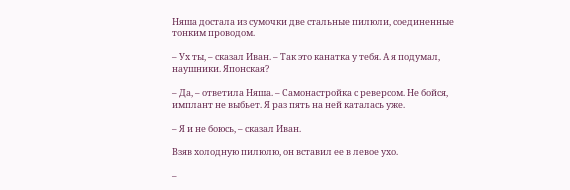Няша достала из сумочки две стальные пилюли, соединенные тонким проводом.

– Ух ты, – сказал Иван. – Так это канатка у тебя. А я подумал, наушники. Японская?

– Да, – ответила Няша. – Самонастройка с реверсом. Не бойся, имплант не выбьет. Я раз пять на ней каталась уже.

– Я и не боюсь, – сказал Иван.

Взяв холодную пилюлю, он вставил ее в левое ухо.

–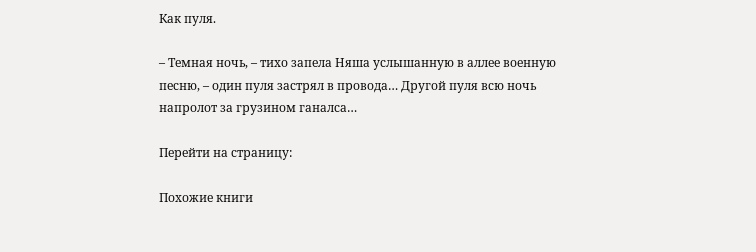Как пуля.

– Темная ночь, – тихо запела Няша услышанную в аллее военную песню, – один пуля застрял в провода… Другой пуля всю ночь напролот за грузином ганалса…

Перейти на страницу:

Похожие книги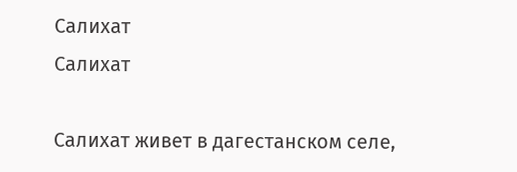Салихат
Салихат

Салихат живет в дагестанском селе,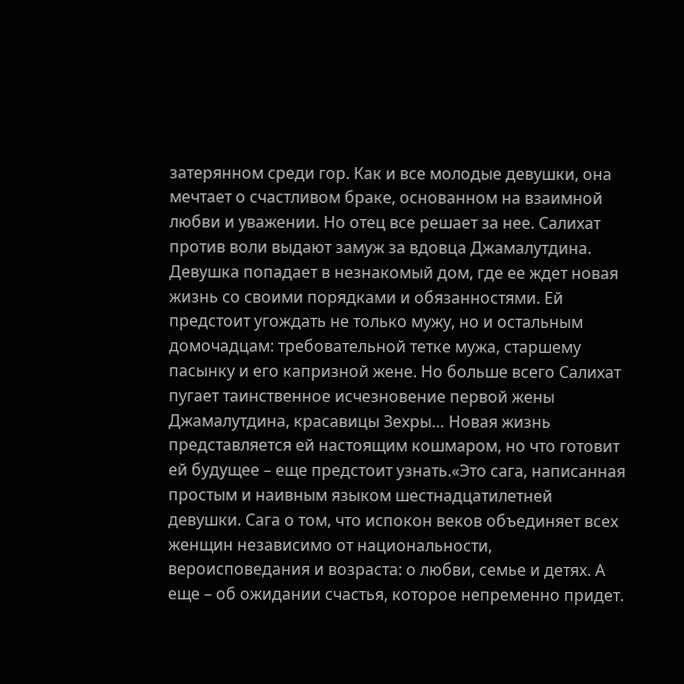затерянном среди гор. Как и все молодые девушки, она мечтает о счастливом браке, основанном на взаимной любви и уважении. Но отец все решает за нее. Салихат против воли выдают замуж за вдовца Джамалутдина. Девушка попадает в незнакомый дом, где ее ждет новая жизнь со своими порядками и обязанностями. Ей предстоит угождать не только мужу, но и остальным домочадцам: требовательной тетке мужа, старшему пасынку и его капризной жене. Но больше всего Салихат пугает таинственное исчезновение первой жены Джамалутдина, красавицы Зехры… Новая жизнь представляется ей настоящим кошмаром, но что готовит ей будущее – еще предстоит узнать.«Это сага, написанная простым и наивным языком шестнадцатилетней девушки. Сага о том, что испокон веков объединяет всех женщин независимо от национальности, вероисповедания и возраста: о любви, семье и детях. А еще – об ожидании счастья, которое непременно придет.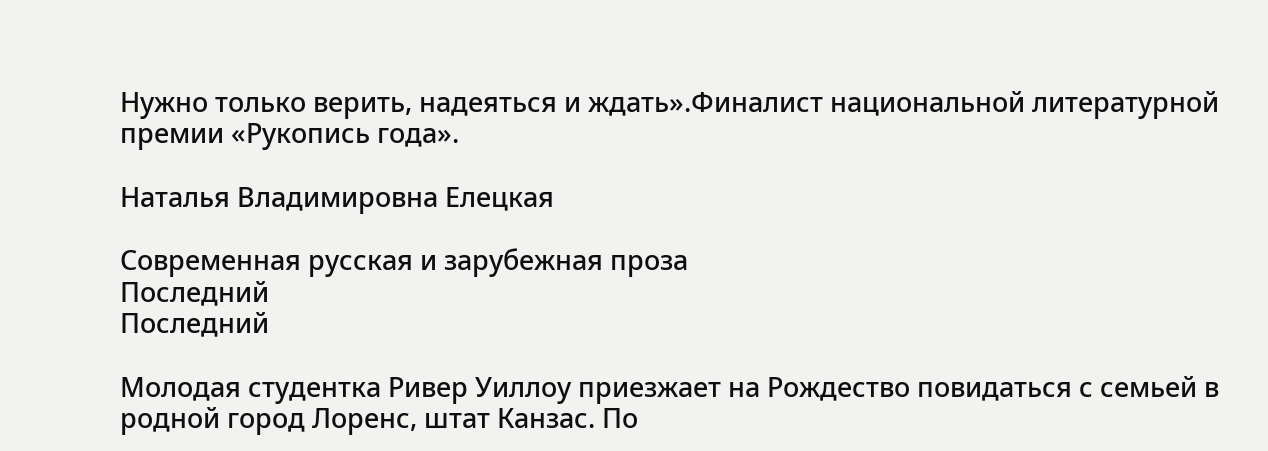Нужно только верить, надеяться и ждать».Финалист национальной литературной премии «Рукопись года».

Наталья Владимировна Елецкая

Современная русская и зарубежная проза
Последний
Последний

Молодая студентка Ривер Уиллоу приезжает на Рождество повидаться с семьей в родной город Лоренс, штат Канзас. По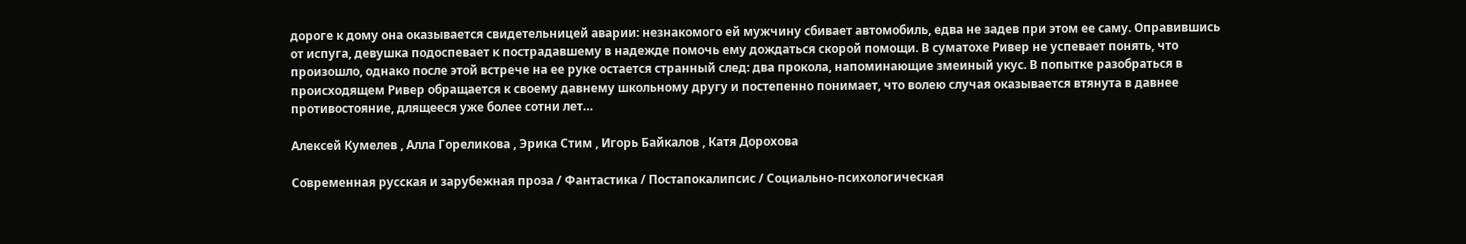дороге к дому она оказывается свидетельницей аварии: незнакомого ей мужчину сбивает автомобиль, едва не задев при этом ее саму. Оправившись от испуга, девушка подоспевает к пострадавшему в надежде помочь ему дождаться скорой помощи. В суматохе Ривер не успевает понять, что произошло, однако после этой встрече на ее руке остается странный след: два прокола, напоминающие змеиный укус. В попытке разобраться в происходящем Ривер обращается к своему давнему школьному другу и постепенно понимает, что волею случая оказывается втянута в давнее противостояние, длящееся уже более сотни лет…

Алексей Кумелев , Алла Гореликова , Эрика Стим , Игорь Байкалов , Катя Дорохова

Современная русская и зарубежная проза / Фантастика / Постапокалипсис / Социально-психологическая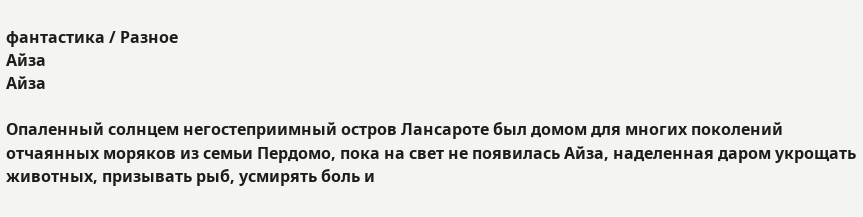фантастика / Разное
Айза
Айза

Опаленный солнцем негостеприимный остров Лансароте был домом для многих поколений отчаянных моряков из семьи Пердомо, пока на свет не появилась Айза, наделенная даром укрощать животных, призывать рыб, усмирять боль и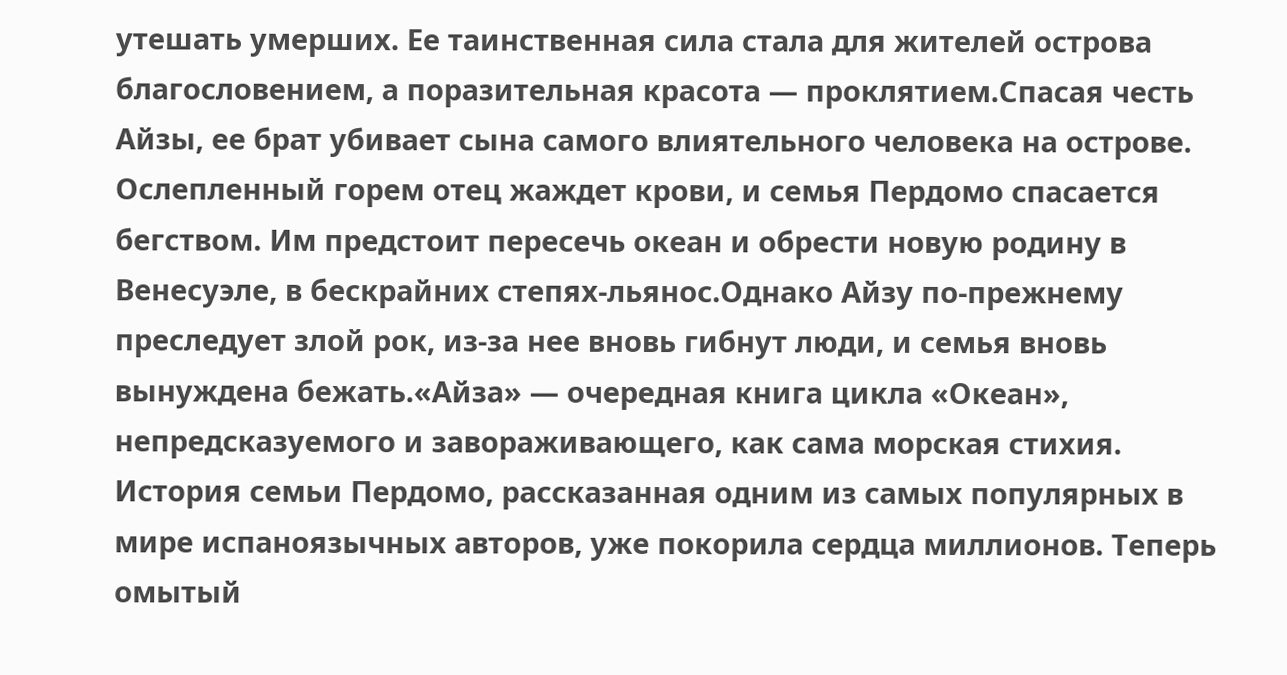утешать умерших. Ее таинственная сила стала для жителей острова благословением, а поразительная красота — проклятием.Спасая честь Айзы, ее брат убивает сына самого влиятельного человека на острове. Ослепленный горем отец жаждет крови, и семья Пердомо спасается бегством. Им предстоит пересечь океан и обрести новую родину в Венесуэле, в бескрайних степях-льянос.Однако Айзу по-прежнему преследует злой рок, из-за нее вновь гибнут люди, и семья вновь вынуждена бежать.«Айза» — очередная книга цикла «Океан», непредсказуемого и завораживающего, как сама морская стихия. История семьи Пердомо, рассказанная одним из самых популярных в мире испаноязычных авторов, уже покорила сердца миллионов. Теперь омытый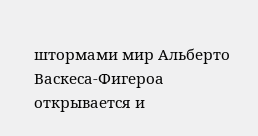штормами мир Альберто Васкеса-Фигероа открывается и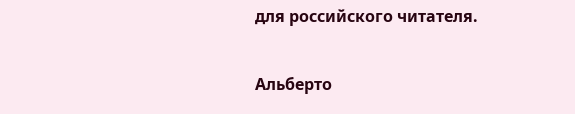для российского читателя.

Альберто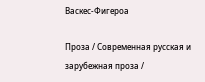Васкес-Фигероа

Проза / Современная русская и зарубежная проза /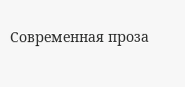Современная проза